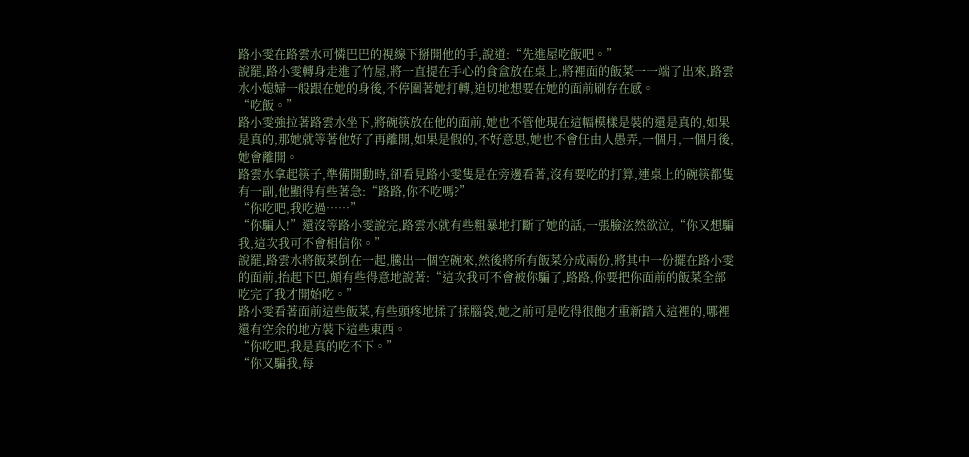路小雯在路雲水可憐巴巴的視線下掰開他的手,說道:“先進屋吃飯吧。”
說罷,路小雯轉身走進了竹屋,將一直提在手心的食盒放在桌上,將裡面的飯菜一一端了出來,路雲水小媳婦一般跟在她的身後,不停圍著她打轉,迫切地想要在她的面前刷存在感。
“吃飯。”
路小雯強拉著路雲水坐下,將碗筷放在他的面前,她也不管他現在這幅模樣是裝的還是真的,如果是真的,那她就等著他好了再離開,如果是假的,不好意思,她也不會任由人愚弄,一個月,一個月後,她會離開。
路雲水拿起筷子,準備開動時,卻看見路小雯隻是在旁邊看著,沒有要吃的打算,連桌上的碗筷都隻有一副,他顯得有些著急:“路路,你不吃嗎?”
“你吃吧,我吃過……”
“你騙人!”還沒等路小雯說完,路雲水就有些粗暴地打斷了她的話,一張臉泫然欲泣,“你又想騙我,這次我可不會相信你。”
說罷,路雲水將飯菜倒在一起,騰出一個空碗來,然後將所有飯菜分成兩份,將其中一份擺在路小雯的面前,抬起下巴,頗有些得意地說著:“這次我可不會被你騙了,路路,你要把你面前的飯菜全部吃完了我才開始吃。”
路小雯看著面前這些飯菜,有些頭疼地揉了揉腦袋,她之前可是吃得很飽才重新踏入這裡的,哪裡還有空余的地方裝下這些東西。
“你吃吧,我是真的吃不下。”
“你又騙我,每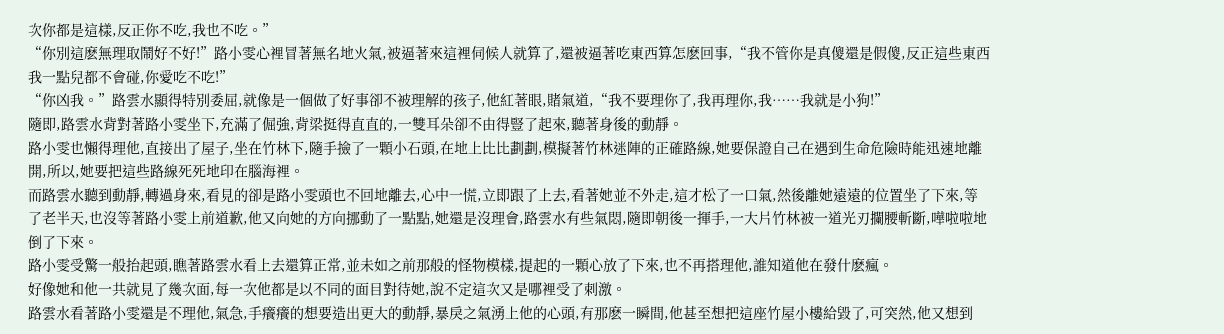次你都是這樣,反正你不吃,我也不吃。”
“你別這麽無理取鬧好不好!”路小雯心裡冒著無名地火氣,被逼著來這裡伺候人就算了,還被逼著吃東西算怎麽回事,“我不管你是真傻還是假傻,反正這些東西我一點兒都不會碰,你愛吃不吃!”
“你凶我。”路雲水顯得特別委屈,就像是一個做了好事卻不被理解的孩子,他紅著眼,賭氣道,“我不要理你了,我再理你,我……我就是小狗!”
隨即,路雲水背對著路小雯坐下,充滿了倔強,背梁挺得直直的,一雙耳朵卻不由得豎了起來,聽著身後的動靜。
路小雯也懶得理他,直接出了屋子,坐在竹林下,隨手撿了一顆小石頭,在地上比比劃劃,模擬著竹林迷陣的正確路線,她要保證自己在遇到生命危險時能迅速地離開,所以,她要把這些路線死死地印在腦海裡。
而路雲水聽到動靜,轉過身來,看見的卻是路小雯頭也不回地離去,心中一慌,立即跟了上去,看著她並不外走,這才松了一口氣,然後離她遠遠的位置坐了下來,等了老半天,也沒等著路小雯上前道歉,他又向她的方向挪動了一點點,她還是沒理會,路雲水有些氣悶,隨即朝後一揮手,一大片竹林被一道光刃攔腰斬斷,嘩啦啦地倒了下來。
路小雯受驚一般抬起頭,瞧著路雲水看上去還算正常,並未如之前那般的怪物模樣,提起的一顆心放了下來,也不再搭理他,誰知道他在發什麽瘋。
好像她和他一共就見了幾次面,每一次他都是以不同的面目對待她,說不定這次又是哪裡受了刺激。
路雲水看著路小雯還是不理他,氣急,手癢癢的想要造出更大的動靜,暴戾之氣湧上他的心頭,有那麽一瞬間,他甚至想把這座竹屋小樓給毀了,可突然,他又想到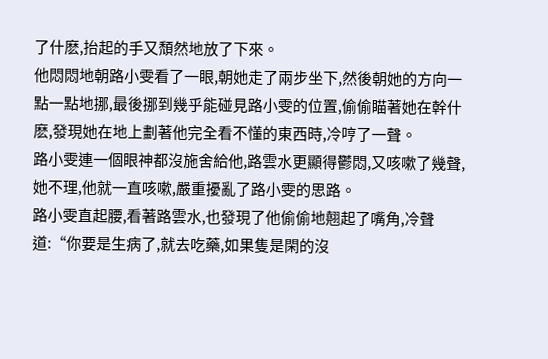了什麽,抬起的手又頹然地放了下來。
他悶悶地朝路小雯看了一眼,朝她走了兩步坐下,然後朝她的方向一點一點地挪,最後挪到幾乎能碰見路小雯的位置,偷偷瞄著她在幹什麽,發現她在地上劃著他完全看不懂的東西時,冷哼了一聲。
路小雯連一個眼神都沒施舍給他,路雲水更顯得鬱悶,又咳嗽了幾聲,她不理,他就一直咳嗽,嚴重擾亂了路小雯的思路。
路小雯直起腰,看著路雲水,也發現了他偷偷地翹起了嘴角,冷聲道:“你要是生病了,就去吃藥,如果隻是閑的沒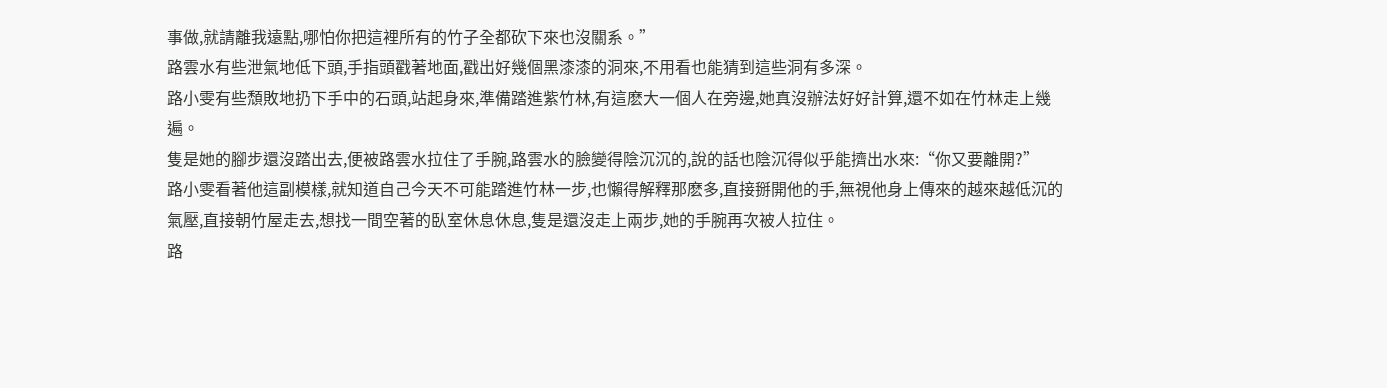事做,就請離我遠點,哪怕你把這裡所有的竹子全都砍下來也沒關系。”
路雲水有些泄氣地低下頭,手指頭戳著地面,戳出好幾個黑漆漆的洞來,不用看也能猜到這些洞有多深。
路小雯有些頹敗地扔下手中的石頭,站起身來,準備踏進紫竹林,有這麽大一個人在旁邊,她真沒辦法好好計算,還不如在竹林走上幾遍。
隻是她的腳步還沒踏出去,便被路雲水拉住了手腕,路雲水的臉變得陰沉沉的,說的話也陰沉得似乎能擠出水來:“你又要離開?”
路小雯看著他這副模樣,就知道自己今天不可能踏進竹林一步,也懶得解釋那麽多,直接掰開他的手,無視他身上傳來的越來越低沉的氣壓,直接朝竹屋走去,想找一間空著的臥室休息休息,隻是還沒走上兩步,她的手腕再次被人拉住。
路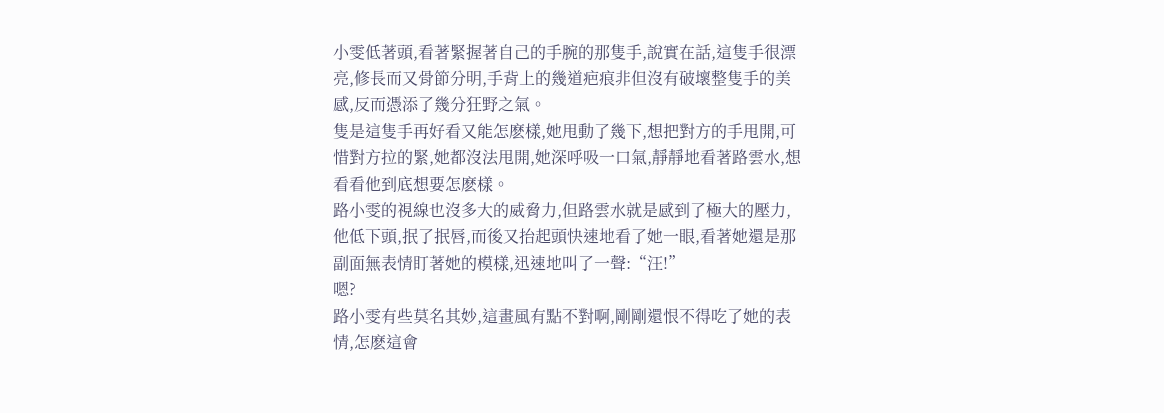小雯低著頭,看著緊握著自己的手腕的那隻手,說實在話,這隻手很漂亮,修長而又骨節分明,手背上的幾道疤痕非但沒有破壞整隻手的美感,反而憑添了幾分狂野之氣。
隻是這隻手再好看又能怎麽樣,她甩動了幾下,想把對方的手甩開,可惜對方拉的緊,她都沒法甩開,她深呼吸一口氣,靜靜地看著路雲水,想看看他到底想要怎麽樣。
路小雯的視線也沒多大的威脅力,但路雲水就是感到了極大的壓力,他低下頭,抿了抿唇,而後又抬起頭快速地看了她一眼,看著她還是那副面無表情盯著她的模樣,迅速地叫了一聲:“汪!”
嗯?
路小雯有些莫名其妙,這畫風有點不對啊,剛剛還恨不得吃了她的表情,怎麽這會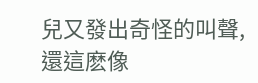兒又發出奇怪的叫聲,還這麽像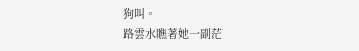狗叫。
路雲水瞧著她一副茫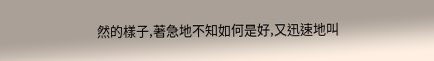然的樣子,著急地不知如何是好,又迅速地叫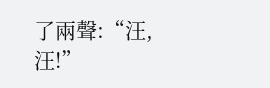了兩聲:“汪,汪!”